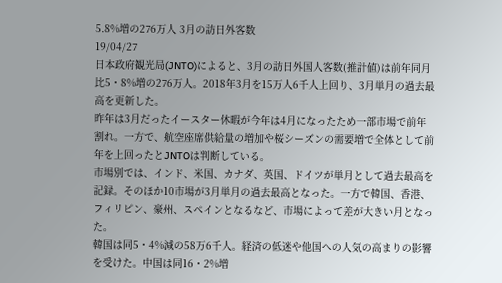5.8%増の276万人 3月の訪日外客数
19/04/27
日本政府観光局(JNTO)によると、3月の訪日外国人客数(推計値)は前年同月比5・8%増の276万人。2018年3月を15万人6千人上回り、3月単月の過去最高を更新した。
昨年は3月だったイースター休暇が今年は4月になったため一部市場で前年割れ。一方で、航空座席供給量の増加や桜シーズンの需要増で全体として前年を上回ったとJNTOは判断している。
市場別では、インド、米国、カナダ、英国、ドイツが単月として過去最高を記録。そのほか10市場が3月単月の過去最高となった。一方で韓国、香港、フィリピン、豪州、スペインとなるなど、市場によって差が大きい月となった。
韓国は同5・4%減の58万6千人。経済の低迷や他国への人気の高まりの影響を受けた。中国は同16・2%増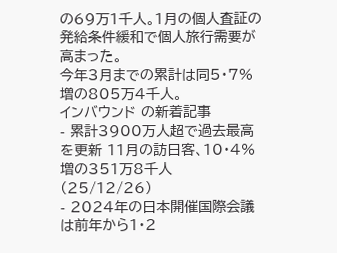の69万1千人。1月の個人査証の発給条件緩和で個人旅行需要が高まった。
今年3月までの累計は同5・7%増の805万4千人。
インバウンド の新着記事
- 累計3900万人超で過去最高を更新 11月の訪日客、10・4%増の351万8千人(25/12/26)
- 2024年の日本開催国際会議は前年から1・2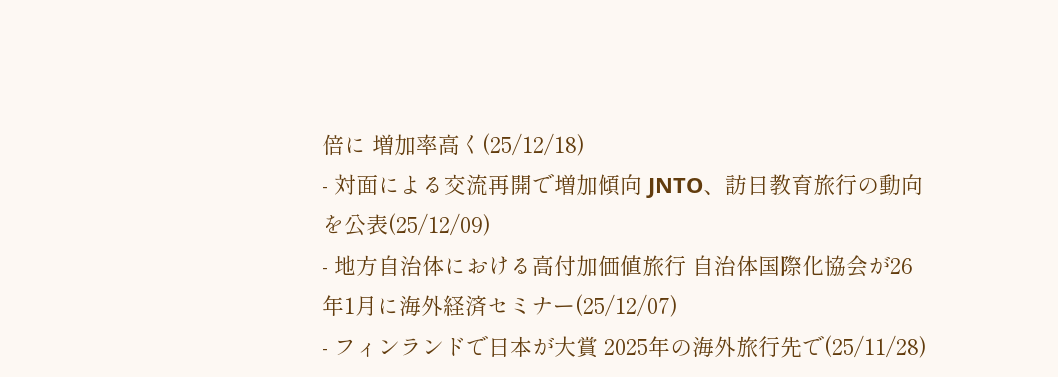倍に 増加率高く(25/12/18)
- 対面による交流再開で増加傾向 JNTO、訪日教育旅行の動向を公表(25/12/09)
- 地方自治体における高付加価値旅行 自治体国際化協会が26年1月に海外経済セミナー(25/12/07)
- フィンランドで日本が大賞 2025年の海外旅行先で(25/11/28)